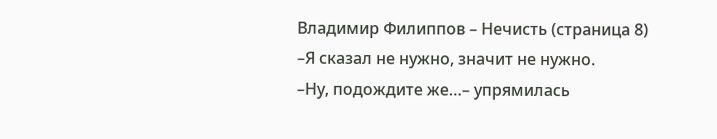Владимир Филиппов – Нечисть (страница 8)
–Я сказал не нужно, значит не нужно.
–Ну, подождите же…– упрямилась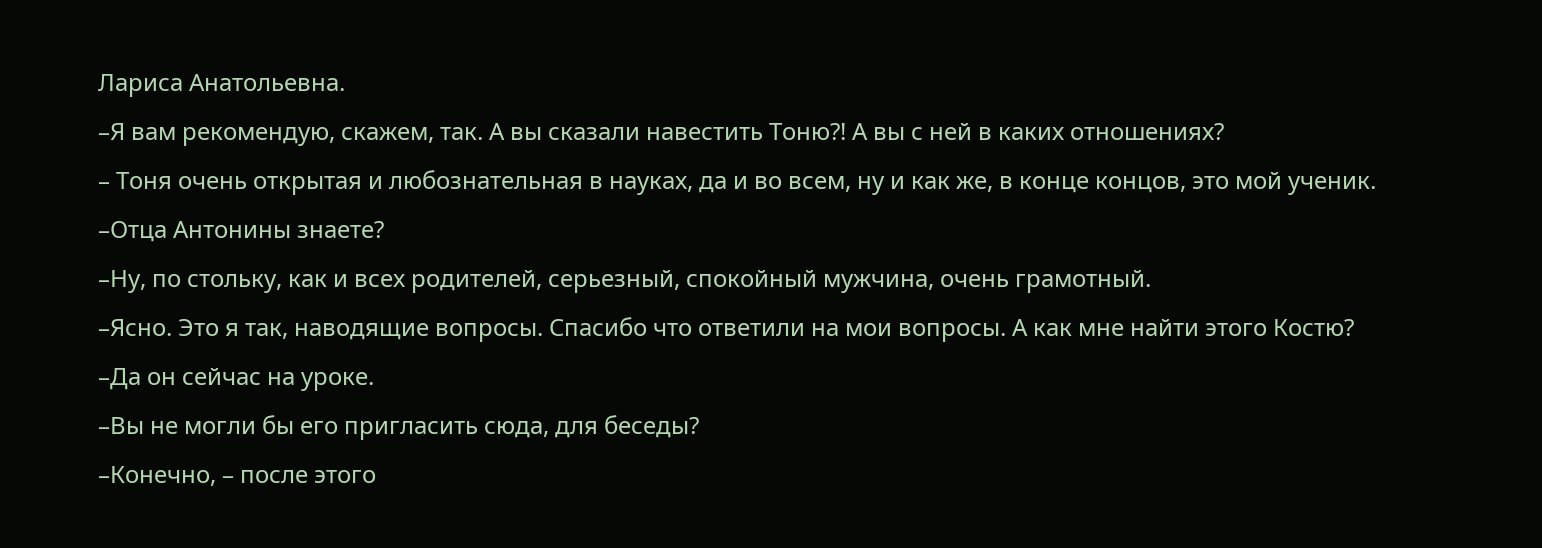Лариса Анатольевна.
–Я вам рекомендую, скажем, так. А вы сказали навестить Тоню?! А вы с ней в каких отношениях?
– Тоня очень открытая и любознательная в науках, да и во всем, ну и как же, в конце концов, это мой ученик.
–Отца Антонины знаете?
–Ну, по стольку, как и всех родителей, серьезный, спокойный мужчина, очень грамотный.
–Ясно. Это я так, наводящие вопросы. Спасибо что ответили на мои вопросы. А как мне найти этого Костю?
–Да он сейчас на уроке.
–Вы не могли бы его пригласить сюда, для беседы?
–Конечно, – после этого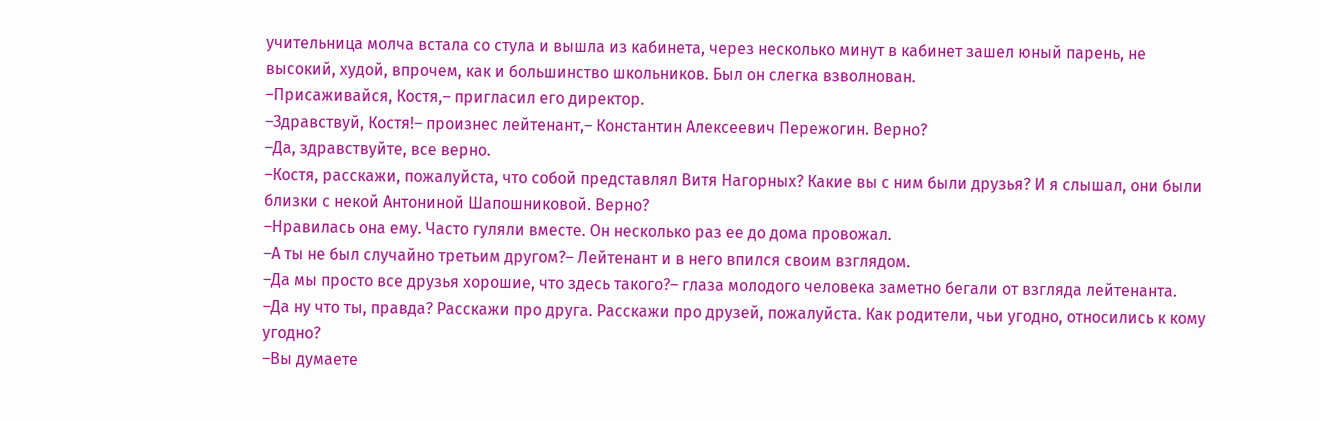учительница молча встала со стула и вышла из кабинета, через несколько минут в кабинет зашел юный парень, не высокий, худой, впрочем, как и большинство школьников. Был он слегка взволнован.
–Присаживайся, Костя,– пригласил его директор.
–Здравствуй, Костя!– произнес лейтенант,– Константин Алексеевич Пережогин. Верно?
–Да, здравствуйте, все верно.
–Костя, расскажи, пожалуйста, что собой представлял Витя Нагорных? Какие вы с ним были друзья? И я слышал, они были близки с некой Антониной Шапошниковой. Верно?
–Нравилась она ему. Часто гуляли вместе. Он несколько раз ее до дома провожал.
–А ты не был случайно третьим другом?– Лейтенант и в него впился своим взглядом.
–Да мы просто все друзья хорошие, что здесь такого?– глаза молодого человека заметно бегали от взгляда лейтенанта.
–Да ну что ты, правда? Расскажи про друга. Расскажи про друзей, пожалуйста. Как родители, чьи угодно, относились к кому угодно?
–Вы думаете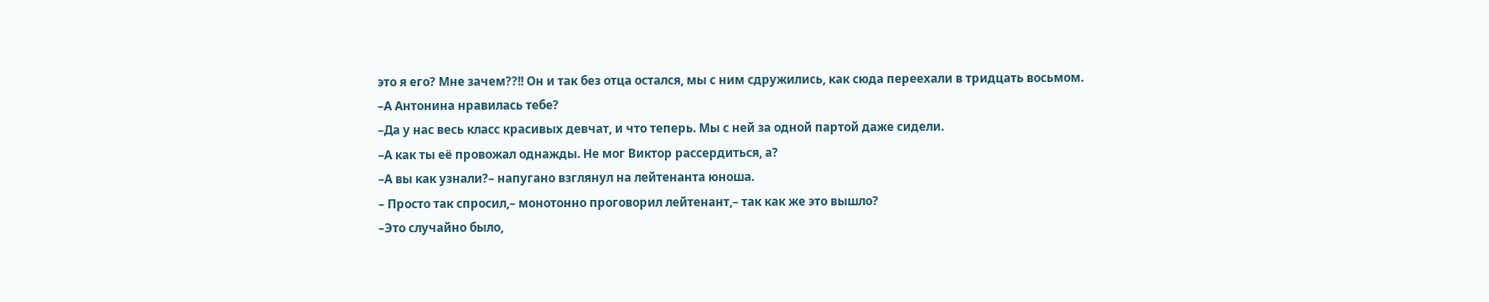это я его? Мне зачем??!! Он и так без отца остался, мы с ним сдружились, как сюда переехали в тридцать восьмом.
–А Антонина нравилась тебе?
–Да у нас весь класс красивых девчат, и что теперь. Мы с ней за одной партой даже сидели.
–А как ты её провожал однажды. Не мог Виктор рассердиться, а?
–А вы как узнали?– напугано взглянул на лейтенанта юноша.
– Просто так спросил,– монотонно проговорил лейтенант,– так как же это вышло?
–Это случайно было,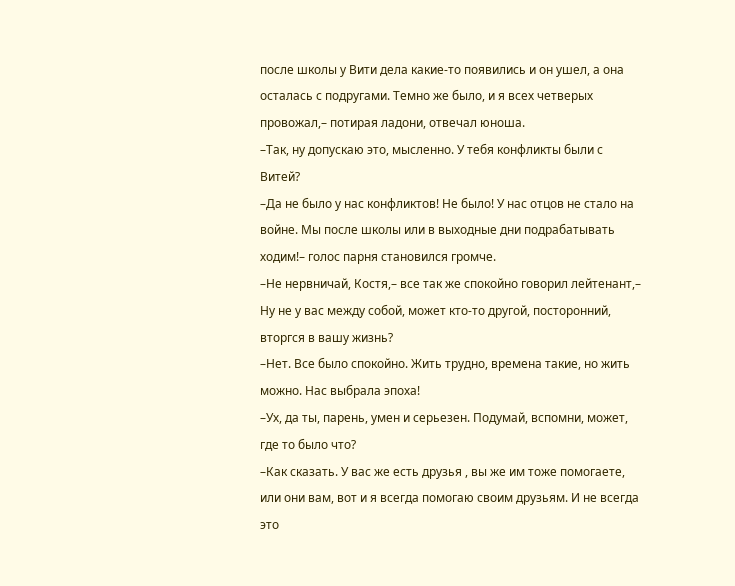после школы у Вити дела какие-то появились и он ушел, а она осталась с подругами. Темно же было, и я всех четверых провожал,– потирая ладони, отвечал юноша.
–Так, ну допускаю это, мысленно. У тебя конфликты были с Витей?
–Да не было у нас конфликтов! Не было! У нас отцов не стало на войне. Мы после школы или в выходные дни подрабатывать ходим!– голос парня становился громче.
–Не нервничай, Костя,– все так же спокойно говорил лейтенант,– Ну не у вас между собой, может кто-то другой, посторонний, вторгся в вашу жизнь?
–Нет. Все было спокойно. Жить трудно, времена такие, но жить можно. Нас выбрала эпоха!
–Ух, да ты, парень, умен и серьезен. Подумай, вспомни, может, где то было что?
–Как сказать. У вас же есть друзья , вы же им тоже помогаете, или они вам, вот и я всегда помогаю своим друзьям. И не всегда это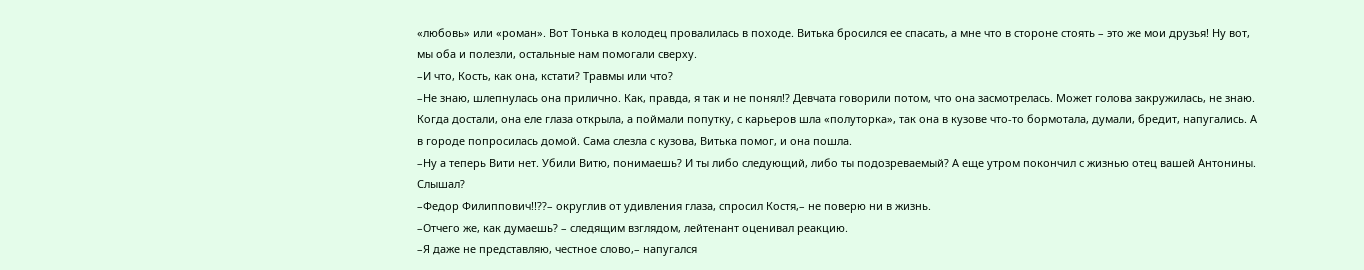«любовь» или «роман». Вот Тонька в колодец провалилась в походе. Витька бросился ее спасать, а мне что в стороне стоять – это же мои друзья! Ну вот, мы оба и полезли, остальные нам помогали сверху.
–И что, Кость, как она, кстати? Травмы или что?
–Не знаю, шлепнулась она прилично. Как, правда, я так и не понял!? Девчата говорили потом, что она засмотрелась. Может голова закружилась, не знаю. Когда достали, она еле глаза открыла, а поймали попутку, с карьеров шла «полуторка», так она в кузове что-то бормотала, думали, бредит, напугались. А в городе попросилась домой. Сама слезла с кузова, Витька помог, и она пошла.
–Ну а теперь Вити нет. Убили Витю, понимаешь? И ты либо следующий, либо ты подозреваемый? А еще утром покончил с жизнью отец вашей Антонины. Слышал?
–Федор Филиппович!!??– округлив от удивления глаза, спросил Костя,– не поверю ни в жизнь.
–Отчего же, как думаешь? – следящим взглядом, лейтенант оценивал реакцию.
–Я даже не представляю, честное слово,– напугался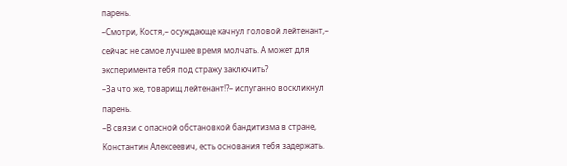парень.
–Смотри, Костя,– осуждающе качнул головой лейтенант,– сейчас не самое лучшее время молчать. А может для эксперимента тебя под стражу заключить?
–За что же, товарищ лейтенант!?– испуганно воскликнул парень.
–В связи с опасной обстановкой бандитизма в стране, Константин Алексеевич, есть основания тебя задержать.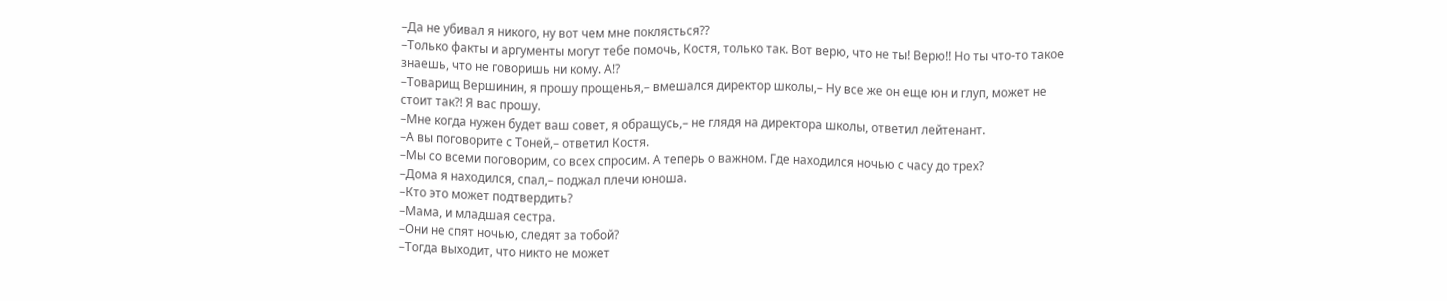–Да не убивал я никого, ну вот чем мне поклясться??
–Только факты и аргументы могут тебе помочь, Костя, только так. Вот верю, что не ты! Верю!! Но ты что-то такое знаешь, что не говоришь ни кому. А!?
–Товарищ Вершинин, я прошу прощенья,– вмешался директор школы,– Ну все же он еще юн и глуп, может не стоит так?! Я вас прошу.
–Мне когда нужен будет ваш совет, я обращусь,– не глядя на директора школы, ответил лейтенант.
–А вы поговорите с Тоней,– ответил Костя.
–Мы со всеми поговорим, со всех спросим. А теперь о важном. Где находился ночью с часу до трех?
–Дома я находился, спал,– поджал плечи юноша.
–Кто это может подтвердить?
–Мама, и младшая сестра.
–Они не спят ночью, следят за тобой?
–Тогда выходит, что никто не может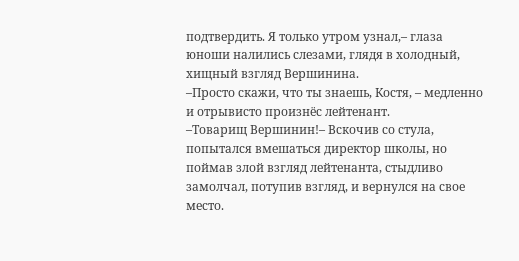подтвердить. Я только утром узнал,– глаза юноши налились слезами, глядя в холодный, хищный взгляд Вершинина.
–Просто скажи, что ты знаешь, Костя, – медленно и отрывисто произнёс лейтенант.
–Товарищ Вершинин!– Вскочив со стула, попытался вмешаться директор школы, но поймав злой взгляд лейтенанта, стыдливо замолчал, потупив взгляд, и вернулся на свое место.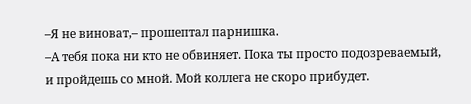–Я не виноват,– прошептал парнишка.
–А тебя пока ни кто не обвиняет. Пока ты просто подозреваемый, и пройдешь со мной. Мой коллега не скоро прибудет.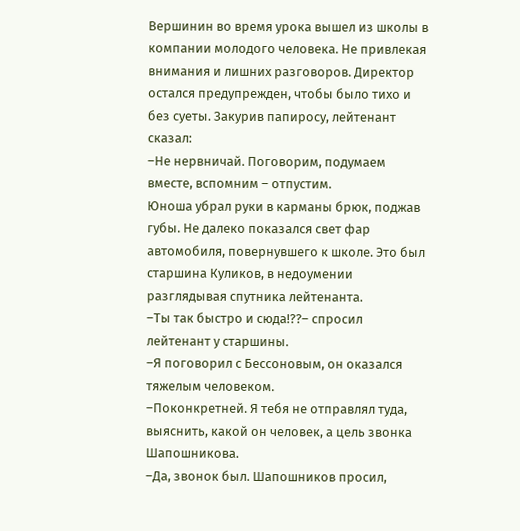Вершинин во время урока вышел из школы в компании молодого человека. Не привлекая внимания и лишних разговоров. Директор остался предупрежден, чтобы было тихо и без суеты. Закурив папиросу, лейтенант сказал:
–Не нервничай. Поговорим, подумаем вместе, вспомним – отпустим.
Юноша убрал руки в карманы брюк, поджав губы. Не далеко показался свет фар автомобиля, повернувшего к школе. Это был старшина Куликов, в недоумении разглядывая спутника лейтенанта.
–Ты так быстро и сюда!??– спросил лейтенант у старшины.
–Я поговорил с Бессоновым, он оказался тяжелым человеком.
–Поконкретней. Я тебя не отправлял туда, выяснить, какой он человек, а цель звонка Шапошникова.
–Да, звонок был. Шапошников просил,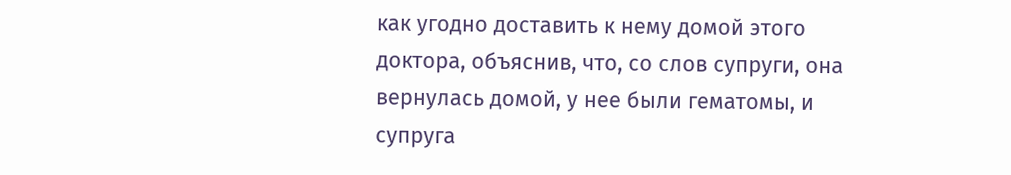как угодно доставить к нему домой этого доктора, объяснив, что, со слов супруги, она вернулась домой, у нее были гематомы, и супруга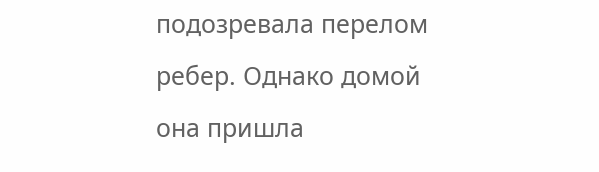подозревала перелом ребер. Однако домой она пришла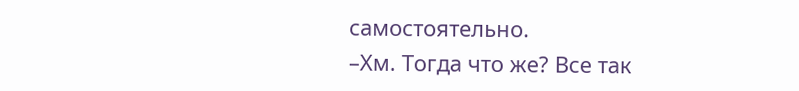самостоятельно.
–Хм. Тогда что же? Все так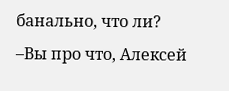банально, что ли?
–Вы про что, Алексей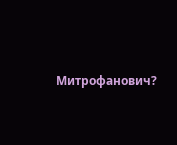Митрофанович?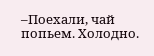–Поехали, чай попьем. Холодно.